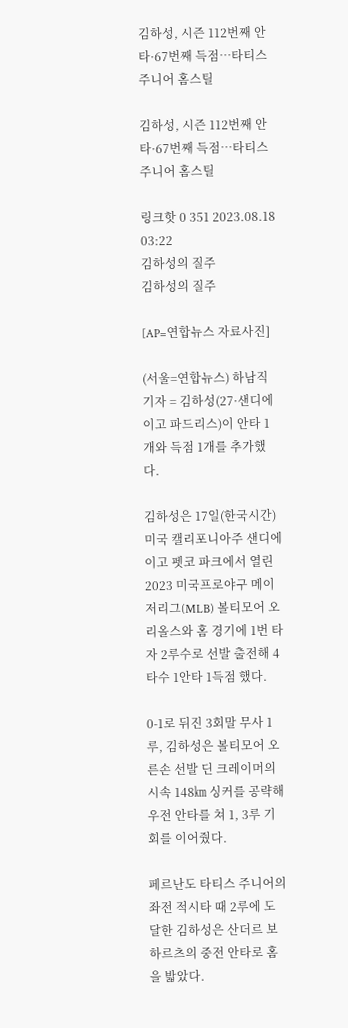김하성, 시즌 112번째 안타·67번째 득점…타티스 주니어 홈스틸

김하성, 시즌 112번째 안타·67번째 득점…타티스 주니어 홈스틸

링크핫 0 351 2023.08.18 03:22
김하성의 질주
김하성의 질주

[AP=연합뉴스 자료사진]

(서울=연합뉴스) 하남직 기자 = 김하성(27·샌디에이고 파드리스)이 안타 1개와 득점 1개를 추가했다.

김하성은 17일(한국시간) 미국 캘리포니아주 샌디에이고 펫코 파크에서 열린 2023 미국프로야구 메이저리그(MLB) 볼티모어 오리올스와 홈 경기에 1번 타자 2루수로 선발 출전해 4타수 1안타 1득점 했다.

0-1로 뒤진 3회말 무사 1루, 김하성은 볼티모어 오른손 선발 딘 크레이머의 시속 148㎞ 싱커를 공략해 우전 안타를 쳐 1, 3루 기회를 이어줬다.

페르난도 타티스 주니어의 좌전 적시타 때 2루에 도달한 김하성은 산더르 보하르츠의 중전 안타로 홈을 밟았다.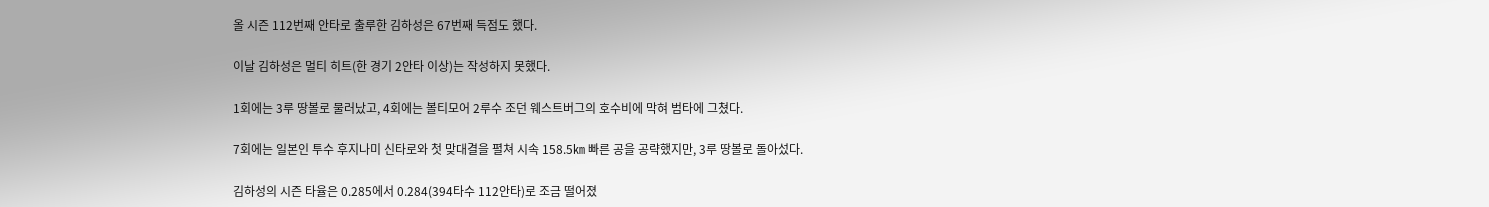올 시즌 112번째 안타로 출루한 김하성은 67번째 득점도 했다.

이날 김하성은 멀티 히트(한 경기 2안타 이상)는 작성하지 못했다.

1회에는 3루 땅볼로 물러났고, 4회에는 볼티모어 2루수 조던 웨스트버그의 호수비에 막혀 범타에 그쳤다.

7회에는 일본인 투수 후지나미 신타로와 첫 맞대결을 펼쳐 시속 158.5㎞ 빠른 공을 공략했지만, 3루 땅볼로 돌아섰다.

김하성의 시즌 타율은 0.285에서 0.284(394타수 112안타)로 조금 떨어졌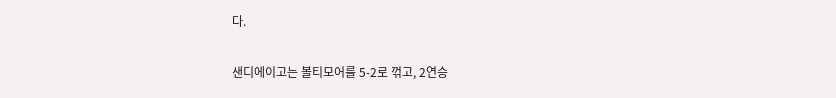다.

샌디에이고는 볼티모어를 5-2로 꺾고, 2연승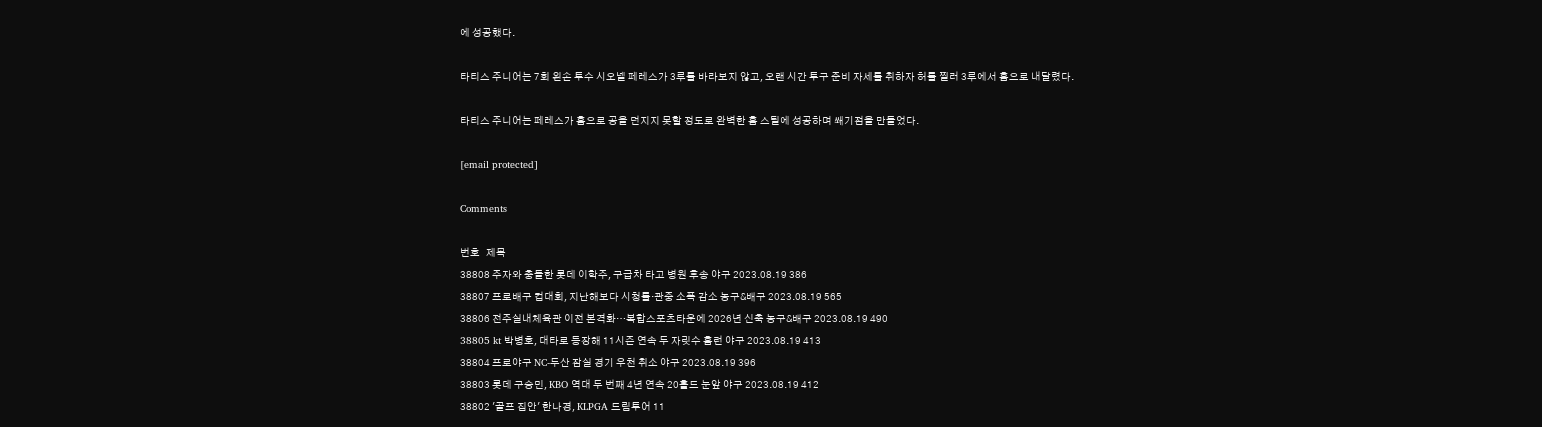에 성공했다.

타티스 주니어는 7회 왼손 투수 시오넬 페레스가 3루를 바라보지 않고, 오랜 시간 투구 준비 자세를 취하자 허를 찔러 3루에서 홈으로 내달렸다.

타티스 주니어는 페레스가 홈으로 공을 던지지 못할 정도로 완벽한 홈 스틸에 성공하며 쐐기점을 만들었다.

[email protected]

Comments

번호   제목
38808 주자와 충돌한 롯데 이학주, 구급차 타고 병원 후송 야구 2023.08.19 386
38807 프로배구 컵대회, 지난해보다 시청률·관중 소폭 감소 농구&배구 2023.08.19 565
38806 전주실내체육관 이전 본격화…복합스포츠타운에 2026년 신축 농구&배구 2023.08.19 490
38805 kt 박병호, 대타로 등장해 11시즌 연속 두 자릿수 홈런 야구 2023.08.19 413
38804 프로야구 NC-두산 잠실 경기 우천 취소 야구 2023.08.19 396
38803 롯데 구승민, KBO 역대 두 번째 4년 연속 20홀드 눈앞 야구 2023.08.19 412
38802 '골프 집안' 한나경, KLPGA 드림투어 11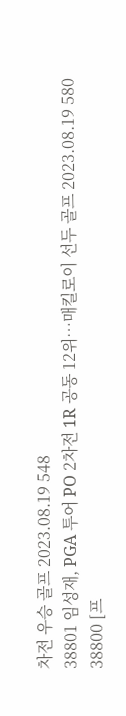차전 우승 골프 2023.08.19 548
38801 임성재, PGA 투어 PO 2차전 1R 공동 12위…매킬로이 선두 골프 2023.08.19 580
38800 [프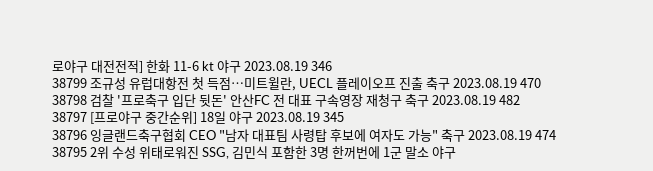로야구 대전전적] 한화 11-6 kt 야구 2023.08.19 346
38799 조규성 유럽대항전 첫 득점…미트윌란, UECL 플레이오프 진출 축구 2023.08.19 470
38798 검찰 '프로축구 입단 뒷돈' 안산FC 전 대표 구속영장 재청구 축구 2023.08.19 482
38797 [프로야구 중간순위] 18일 야구 2023.08.19 345
38796 잉글랜드축구협회 CEO "남자 대표팀 사령탑 후보에 여자도 가능" 축구 2023.08.19 474
38795 2위 수성 위태로워진 SSG, 김민식 포함한 3명 한꺼번에 1군 말소 야구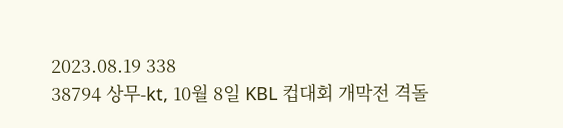2023.08.19 338
38794 상무-kt, 10월 8일 KBL 컵대회 개막전 격돌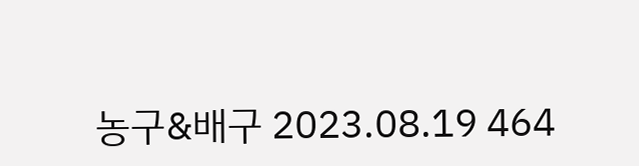농구&배구 2023.08.19 464